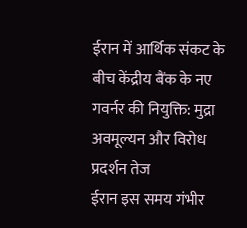ईरान में आर्थिक संकट के बीच केंद्रीय बैंक के नए गवर्नर की नियुक्ति: मुद्रा अवमूल्यन और विरोध प्रदर्शन तेज
ईरान इस समय गंभीर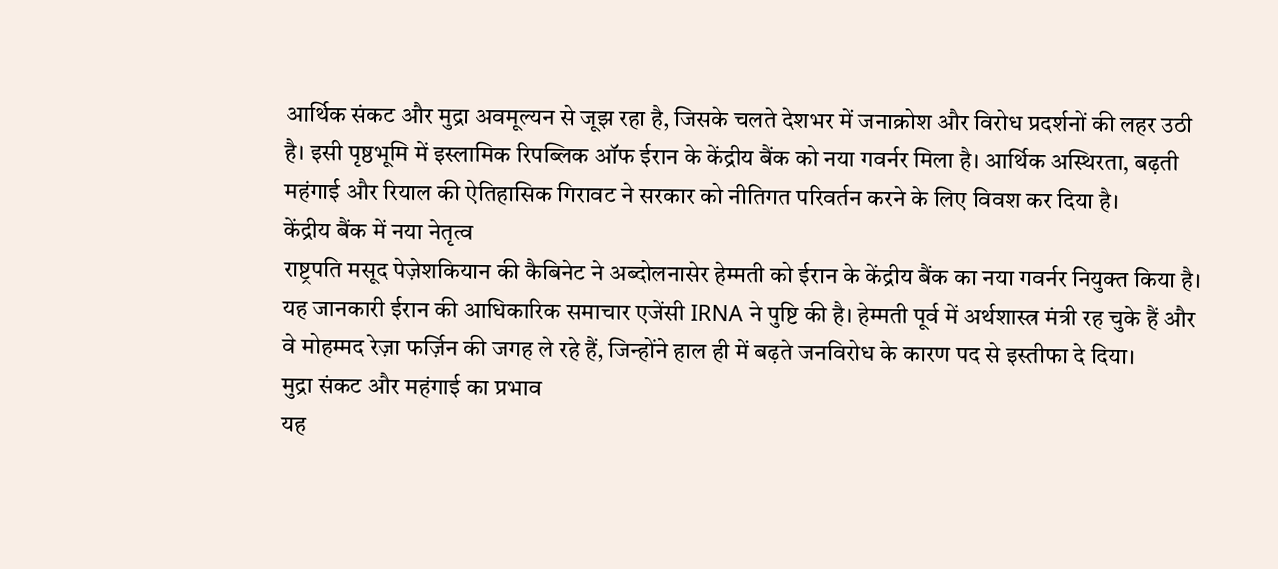आर्थिक संकट और मुद्रा अवमूल्यन से जूझ रहा है, जिसके चलते देशभर में जनाक्रोश और विरोध प्रदर्शनों की लहर उठी है। इसी पृष्ठभूमि में इस्लामिक रिपब्लिक ऑफ ईरान के केंद्रीय बैंक को नया गवर्नर मिला है। आर्थिक अस्थिरता, बढ़ती महंगाई और रियाल की ऐतिहासिक गिरावट ने सरकार को नीतिगत परिवर्तन करने के लिए विवश कर दिया है।
केंद्रीय बैंक में नया नेतृत्व
राष्ट्रपति मसूद पेज़ेशकियान की कैबिनेट ने अब्दोलनासेर हेम्मती को ईरान के केंद्रीय बैंक का नया गवर्नर नियुक्त किया है। यह जानकारी ईरान की आधिकारिक समाचार एजेंसी IRNA ने पुष्टि की है। हेम्मती पूर्व में अर्थशास्त्र मंत्री रह चुके हैं और वे मोहम्मद रेज़ा फर्ज़िन की जगह ले रहे हैं, जिन्होंने हाल ही में बढ़ते जनविरोध के कारण पद से इस्तीफा दे दिया।
मुद्रा संकट और महंगाई का प्रभाव
यह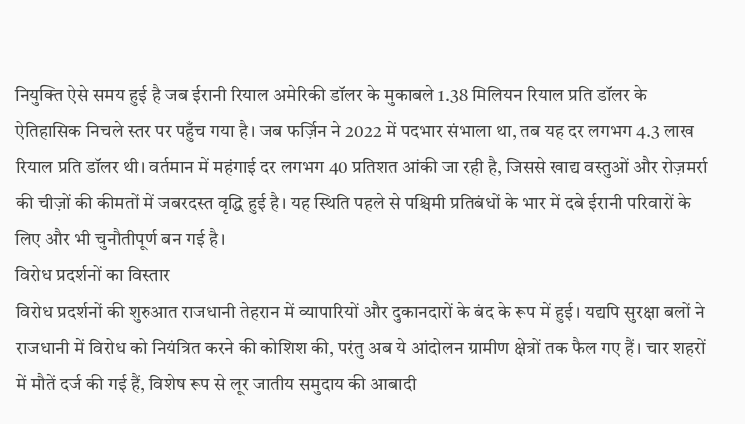नियुक्ति ऐसे समय हुई है जब ईरानी रियाल अमेरिकी डॉलर के मुकाबले 1.38 मिलियन रियाल प्रति डॉलर के ऐतिहासिक निचले स्तर पर पहुँच गया है। जब फर्ज़िन ने 2022 में पदभार संभाला था, तब यह दर लगभग 4.3 लाख रियाल प्रति डॉलर थी। वर्तमान में महंगाई दर लगभग 40 प्रतिशत आंकी जा रही है, जिससे खाद्य वस्तुओं और रोज़मर्रा की चीज़ों की कीमतों में जबरदस्त वृद्धि हुई है। यह स्थिति पहले से पश्चिमी प्रतिबंधों के भार में दबे ईरानी परिवारों के लिए और भी चुनौतीपूर्ण बन गई है।
विरोध प्रदर्शनों का विस्तार
विरोध प्रदर्शनों की शुरुआत राजधानी तेहरान में व्यापारियों और दुकानदारों के बंद के रूप में हुई। यद्यपि सुरक्षा बलों ने राजधानी में विरोध को नियंत्रित करने की कोशिश की, परंतु अब ये आंदोलन ग्रामीण क्षेत्रों तक फैल गए हैं। चार शहरों में मौतें दर्ज की गई हैं, विशेष रूप से लूर जातीय समुदाय की आबादी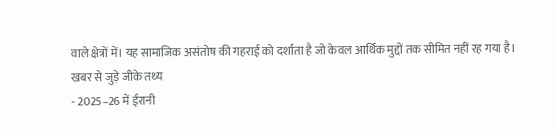वाले क्षेत्रों में। यह सामाजिक असंतोष की गहराई को दर्शाता है जो केवल आर्थिक मुद्दों तक सीमित नहीं रह गया है।
खबर से जुड़े जीके तथ्य
- 2025–26 में ईरानी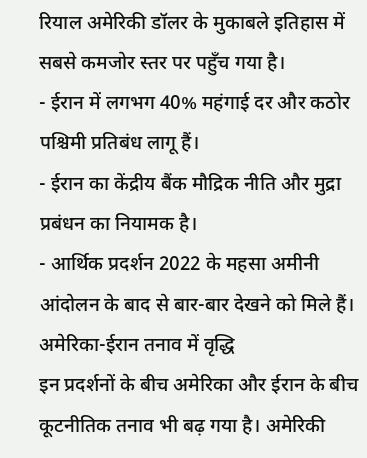रियाल अमेरिकी डॉलर के मुकाबले इतिहास में सबसे कमजोर स्तर पर पहुँच गया है।
- ईरान में लगभग 40% महंगाई दर और कठोर पश्चिमी प्रतिबंध लागू हैं।
- ईरान का केंद्रीय बैंक मौद्रिक नीति और मुद्रा प्रबंधन का नियामक है।
- आर्थिक प्रदर्शन 2022 के महसा अमीनी आंदोलन के बाद से बार-बार देखने को मिले हैं।
अमेरिका-ईरान तनाव में वृद्धि
इन प्रदर्शनों के बीच अमेरिका और ईरान के बीच कूटनीतिक तनाव भी बढ़ गया है। अमेरिकी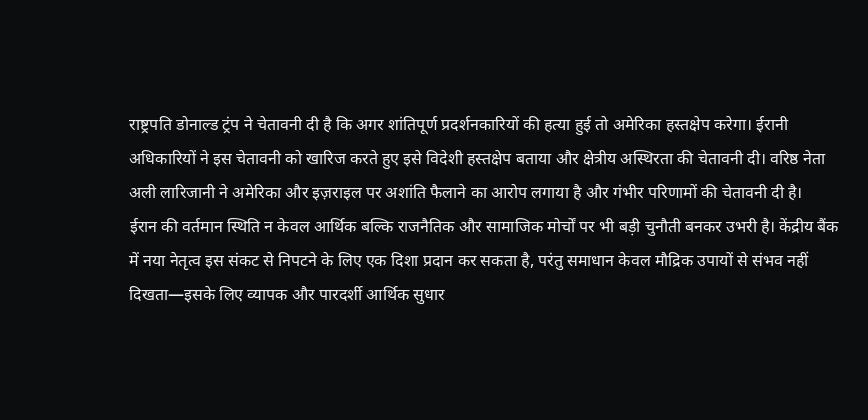राष्ट्रपति डोनाल्ड ट्रंप ने चेतावनी दी है कि अगर शांतिपूर्ण प्रदर्शनकारियों की हत्या हुई तो अमेरिका हस्तक्षेप करेगा। ईरानी अधिकारियों ने इस चेतावनी को खारिज करते हुए इसे विदेशी हस्तक्षेप बताया और क्षेत्रीय अस्थिरता की चेतावनी दी। वरिष्ठ नेता अली लारिजानी ने अमेरिका और इज़राइल पर अशांति फैलाने का आरोप लगाया है और गंभीर परिणामों की चेतावनी दी है।
ईरान की वर्तमान स्थिति न केवल आर्थिक बल्कि राजनैतिक और सामाजिक मोर्चों पर भी बड़ी चुनौती बनकर उभरी है। केंद्रीय बैंक में नया नेतृत्व इस संकट से निपटने के लिए एक दिशा प्रदान कर सकता है, परंतु समाधान केवल मौद्रिक उपायों से संभव नहीं दिखता—इसके लिए व्यापक और पारदर्शी आर्थिक सुधार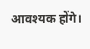आवश्यक होंगे।